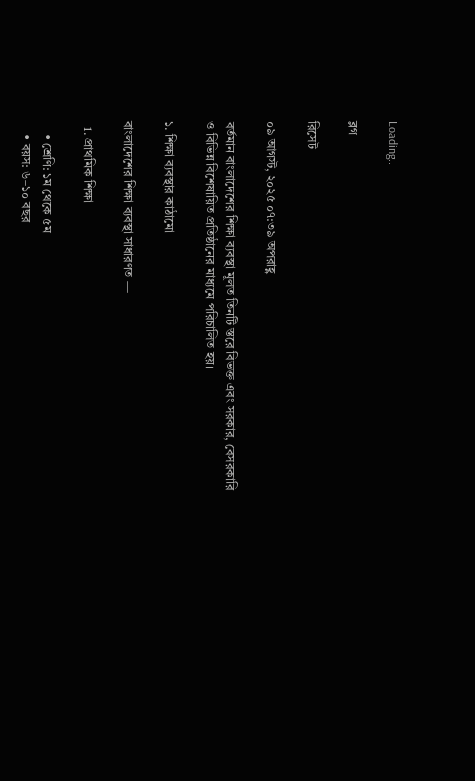Loading..

ব্লগ

রিসেট

০৯ আগস্ট, ২০২৫ ০৭:৩৯ অপরাহ্ণ

বর্তমান বাংলাদেশের শিক্ষা ব্যবস্থা মূলত তিনটি স্তরে বিভক্ত এবং সরকার, বেসরকারি ও বিভিন্ন বিশেষায়িত প্রতিষ্ঠানের মাধ্যমে পরিচালিত হয়।

১. শিক্ষা ব্যবস্থার কাঠামো

বাংলাদেশের শিক্ষা ব্যবস্থা সাধারণত —

  1. প্রাথমিক শিক্ষা

    • শ্রেণি: ১ম থেকে ৫ম
    • বয়স: ৬–১০ বছর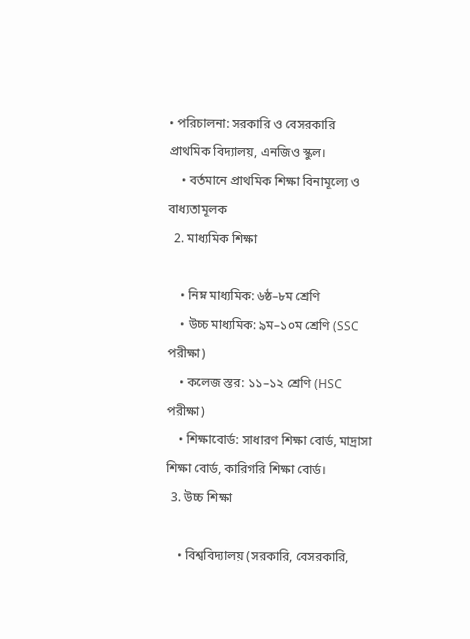• পরিচালনা: সরকারি ও বেসরকারি প্রাথমিক বিদ্যালয়, এনজিও স্কুল।
    • বর্তমানে প্রাথমিক শিক্ষা বিনামূল্যে ও বাধ্যতামূলক
  2. মাধ্যমিক শিক্ষা

    • নিম্ন মাধ্যমিক: ৬ষ্ঠ–৮ম শ্রেণি
    • উচ্চ মাধ্যমিক: ৯ম–১০ম শ্রেণি (SSC পরীক্ষা)
    • কলেজ স্তর: ১১–১২ শ্রেণি (HSC পরীক্ষা)
    • শিক্ষাবোর্ড: সাধারণ শিক্ষা বোর্ড, মাদ্রাসা শিক্ষা বোর্ড, কারিগরি শিক্ষা বোর্ড।
  3. উচ্চ শিক্ষা

    • বিশ্ববিদ্যালয় (সরকারি, বেসরকারি,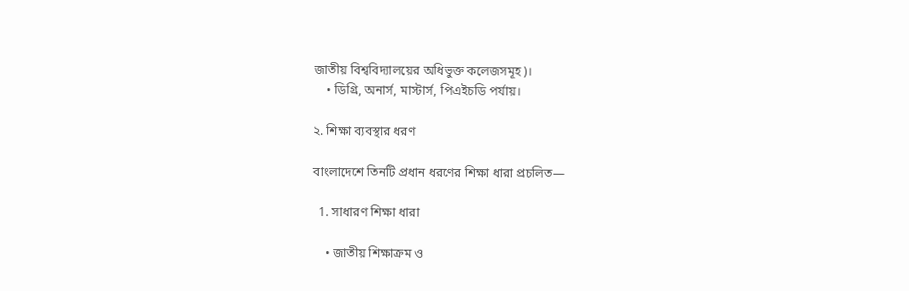জাতীয় বিশ্ববিদ্যালয়ের অধিভুক্ত কলেজসমূহ)।
    • ডিগ্রি, অনার্স, মাস্টার্স, পিএইচডি পর্যায়।

২. শিক্ষা ব্যবস্থার ধরণ

বাংলাদেশে তিনটি প্রধান ধরণের শিক্ষা ধারা প্রচলিত—

  1. সাধারণ শিক্ষা ধারা

    • জাতীয় শিক্ষাক্রম ও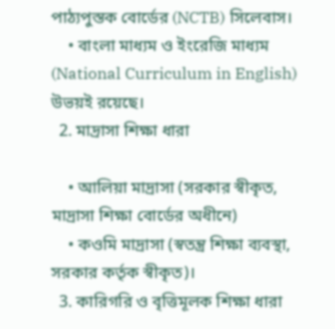পাঠ্যপুস্তক বোর্ডের (NCTB) সিলেবাস।
    • বাংলা মাধ্যম ও ইংরেজি মাধ্যম (National Curriculum in English) উভয়ই রয়েছে।
  2. মাদ্রাসা শিক্ষা ধারা

    • আলিয়া মাদ্রাসা (সরকার স্বীকৃত, মাদ্রাসা শিক্ষা বোর্ডের অধীনে)
    • কওমি মাদ্রাসা (স্বতন্ত্র শিক্ষা ব্যবস্থা, সরকার কর্তৃক স্বীকৃত)।
  3. কারিগরি ও বৃত্তিমূলক শিক্ষা ধারা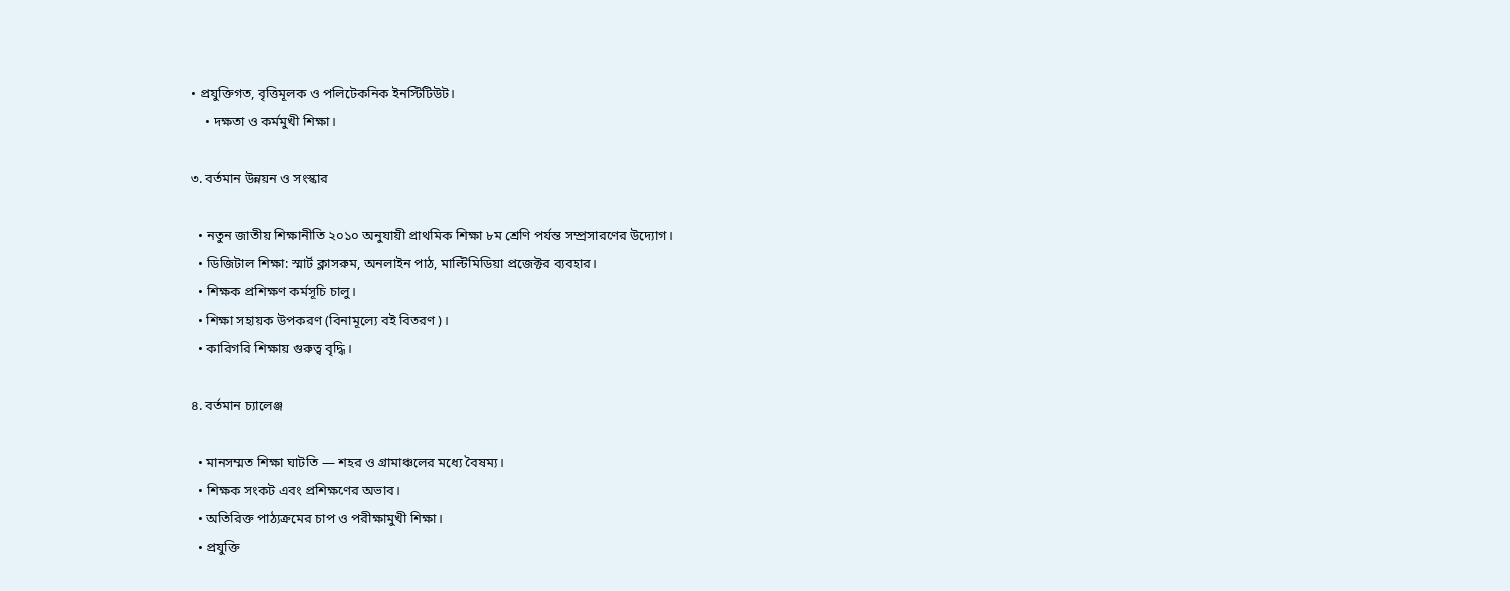• প্রযুক্তিগত, বৃত্তিমূলক ও পলিটেকনিক ইনস্টিটিউট।
    • দক্ষতা ও কর্মমুখী শিক্ষা।

৩. বর্তমান উন্নয়ন ও সংস্কার

  • নতুন জাতীয় শিক্ষানীতি ২০১০ অনুযায়ী প্রাথমিক শিক্ষা ৮ম শ্রেণি পর্যন্ত সম্প্রসারণের উদ্যোগ।
  • ডিজিটাল শিক্ষা: স্মার্ট ক্লাসরুম, অনলাইন পাঠ, মাল্টিমিডিয়া প্রজেক্টর ব্যবহার।
  • শিক্ষক প্রশিক্ষণ কর্মসূচি চালু।
  • শিক্ষা সহায়ক উপকরণ (বিনামূল্যে বই বিতরণ)।
  • কারিগরি শিক্ষায় গুরুত্ব বৃদ্ধি।

৪. বর্তমান চ্যালেঞ্জ

  • মানসম্মত শিক্ষা ঘাটতি — শহর ও গ্রামাঞ্চলের মধ্যে বৈষম্য।
  • শিক্ষক সংকট এবং প্রশিক্ষণের অভাব।
  • অতিরিক্ত পাঠ্যক্রমের চাপ ও পরীক্ষামুখী শিক্ষা।
  • প্রযুক্তি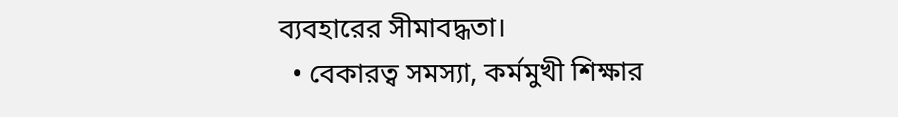ব্যবহারের সীমাবদ্ধতা।
  • বেকারত্ব সমস্যা, কর্মমুখী শিক্ষার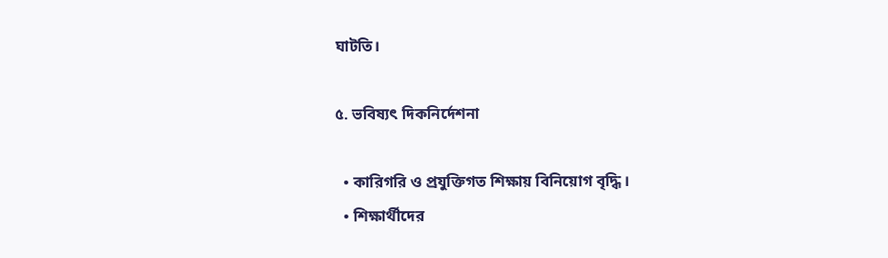ঘাটতি।

৫. ভবিষ্যৎ দিকনির্দেশনা

  • কারিগরি ও প্রযুক্তিগত শিক্ষায় বিনিয়োগ বৃদ্ধি।
  • শিক্ষার্থীদের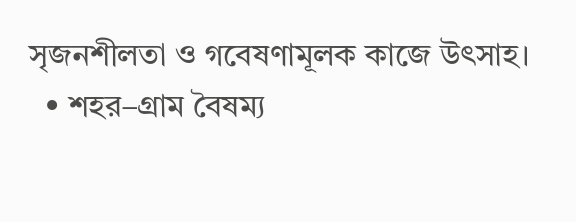সৃজনশীলতা ও গবেষণামূলক কাজে উৎসাহ।
  • শহর–গ্রাম বৈষম্য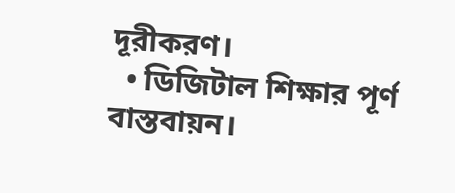দূরীকরণ।
  • ডিজিটাল শিক্ষার পূর্ণ বাস্তবায়ন।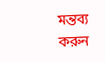মন্তব্য করুন